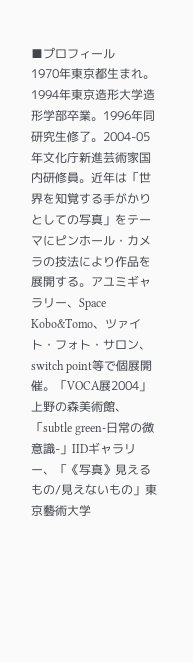■プロフィール
1970年東京都生まれ。1994年東京造形大学造形学部卒業。1996年同研究生修了。2004-05年文化庁新進芸術家国内研修員。近年は「世界を知覚する手がかりとしての写真」をテーマにピンホール・カメラの技法により作品を展開する。アユミギャラリー、Space Kobo&Tomo、ツァイト・フォト・サロン、switch point等で個展開催。「VOCA展2004」上野の森美術館、「subtle green-日常の微意識-」IIDギャラリー、「《写真》見えるもの/見えないもの」東京藝術大学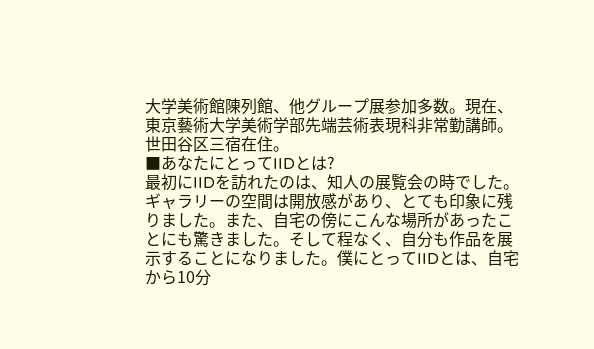大学美術館陳列館、他グループ展参加多数。現在、東京藝術大学美術学部先端芸術表現科非常勤講師。世田谷区三宿在住。
■あなたにとってIIDとは?
最初にIIDを訪れたのは、知人の展覧会の時でした。ギャラリーの空間は開放感があり、とても印象に残りました。また、自宅の傍にこんな場所があったことにも驚きました。そして程なく、自分も作品を展示することになりました。僕にとってIIDとは、自宅から10分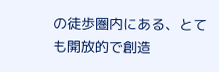の徒歩圏内にある、とても開放的で創造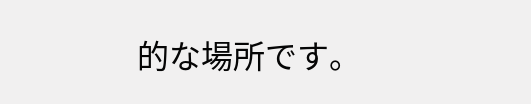的な場所です。